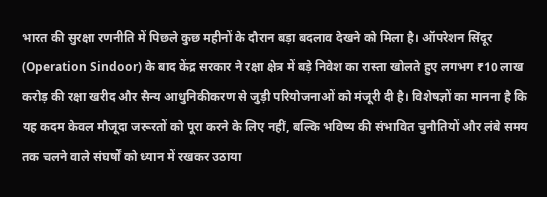भारत की सुरक्षा रणनीति में पिछले कुछ महीनों के दौरान बड़ा बदलाव देखने को मिला है। ऑपरेशन सिंदूर (Operation Sindoor) के बाद केंद्र सरकार ने रक्षा क्षेत्र में बड़े निवेश का रास्ता खोलते हुए लगभग ₹10 लाख करोड़ की रक्षा खरीद और सैन्य आधुनिकीकरण से जुड़ी परियोजनाओं को मंजूरी दी है। विशेषज्ञों का मानना है कि यह कदम केवल मौजूदा जरूरतों को पूरा करने के लिए नहीं, बल्कि भविष्य की संभावित चुनौतियों और लंबे समय तक चलने वाले संघर्षों को ध्यान में रखकर उठाया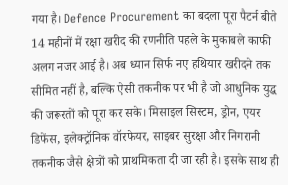गया है। Defence Procurement का बदला पूरा पैटर्न बीते 14 महीनों में रक्षा खरीद की रणनीति पहले के मुकाबले काफी अलग नजर आई है। अब ध्यान सिर्फ नए हथियार खरीदने तक सीमित नहीं है, बल्कि ऐसी तकनीक पर भी है जो आधुनिक युद्ध की जरूरतों को पूरा कर सके। मिसाइल सिस्टम, ड्रोन, एयर डिफेंस, इलेक्ट्रॉनिक वॉरफेयर, साइबर सुरक्षा और निगरानी तकनीक जैसे क्षेत्रों को प्राथमिकता दी जा रही है। इसके साथ ही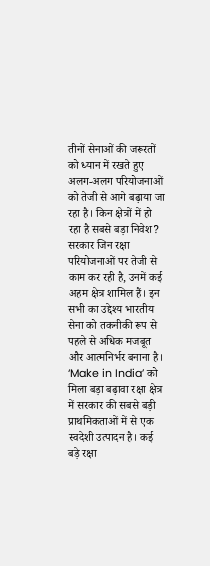तीनों सेनाओं की जरूरतों को ध्यान में रखते हुए अलग-अलग परियोजनाओं को तेजी से आगे बढ़ाया जा रहा है। किन क्षेत्रों में हो रहा है सबसे बड़ा निवेश? सरकार जिन रक्षा परियोजनाओं पर तेजी से काम कर रही है, उनमें कई अहम क्षेत्र शामिल हैं। इन सभी का उद्देश्य भारतीय सेना को तकनीकी रूप से पहले से अधिक मजबूत और आत्मनिर्भर बनाना है। ‘Make in India’ को मिला बड़ा बढ़ावा रक्षा क्षेत्र में सरकार की सबसे बड़ी प्राथमिकताओं में से एक स्वदेशी उत्पादन है। कई बड़े रक्षा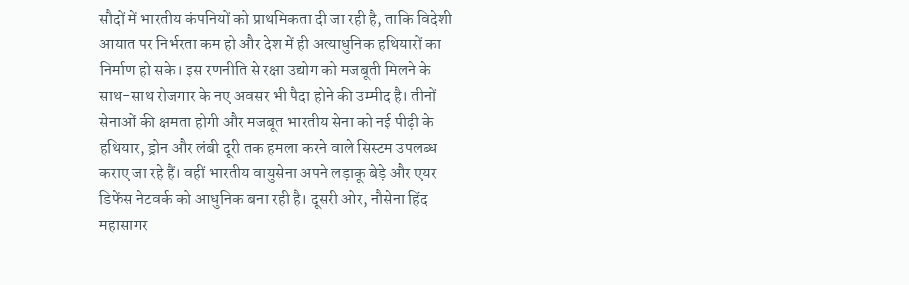सौदों में भारतीय कंपनियों को प्राथमिकता दी जा रही है, ताकि विदेशी आयात पर निर्भरता कम हो और देश में ही अत्याधुनिक हथियारों का निर्माण हो सके। इस रणनीति से रक्षा उद्योग को मजबूती मिलने के साथ-साथ रोजगार के नए अवसर भी पैदा होने की उम्मीद है। तीनों सेनाओं की क्षमता होगी और मजबूत भारतीय सेना को नई पीढ़ी के हथियार, ड्रोन और लंबी दूरी तक हमला करने वाले सिस्टम उपलब्ध कराए जा रहे हैं। वहीं भारतीय वायुसेना अपने लड़ाकू बेड़े और एयर डिफेंस नेटवर्क को आधुनिक बना रही है। दूसरी ओर, नौसेना हिंद महासागर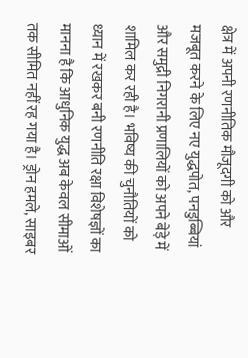क्षेत्र में अपनी रणनीतिक मौजूदगी को और मजबूत करने के लिए नए युद्धपोत, पनडुब्बियां और समुद्री निगरानी प्रणालियों को अपने बेड़े में शामिल कर रही है। भविष्य की चुनौतियों को ध्यान में रखकर बनी रणनीति रक्षा विशेषज्ञों का मानना है कि आधुनिक युद्ध अब केवल सीमाओं तक सीमित नहीं रह गया है। ड्रोन हमले, साइबर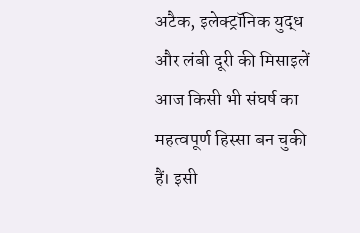अटैक, इलेक्ट्रॉनिक युद्ध और लंबी दूरी की मिसाइलें आज किसी भी संघर्ष का महत्वपूर्ण हिस्सा बन चुकी हैं। इसी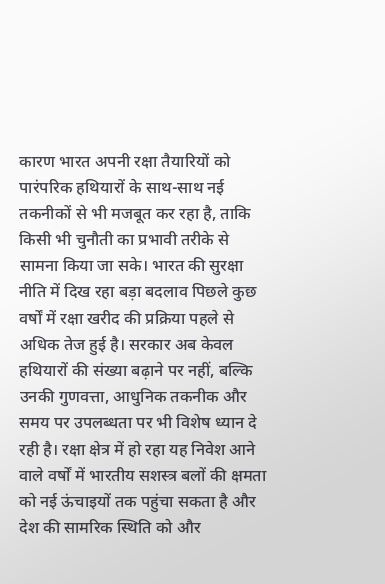कारण भारत अपनी रक्षा तैयारियों को पारंपरिक हथियारों के साथ-साथ नई तकनीकों से भी मजबूत कर रहा है, ताकि किसी भी चुनौती का प्रभावी तरीके से सामना किया जा सके। भारत की सुरक्षा नीति में दिख रहा बड़ा बदलाव पिछले कुछ वर्षों में रक्षा खरीद की प्रक्रिया पहले से अधिक तेज हुई है। सरकार अब केवल हथियारों की संख्या बढ़ाने पर नहीं, बल्कि उनकी गुणवत्ता, आधुनिक तकनीक और समय पर उपलब्धता पर भी विशेष ध्यान दे रही है। रक्षा क्षेत्र में हो रहा यह निवेश आने वाले वर्षों में भारतीय सशस्त्र बलों की क्षमता को नई ऊंचाइयों तक पहुंचा सकता है और देश की सामरिक स्थिति को और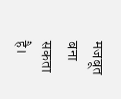मजबूत बना सकता है।